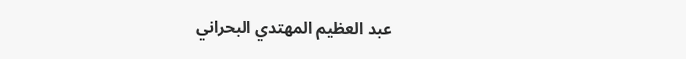عبد العظيم المهتدي البحراني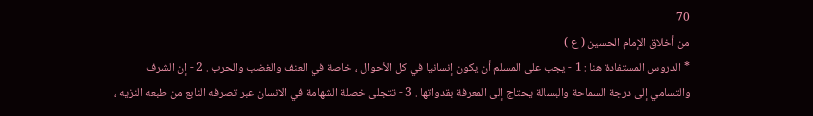70
من أخلاق الإمام الحسين ( ع )
* الدروس المستفادة هنا : 1 - يجب على المسلم أن يكون إنسانيا في كل الأحوال ، خاصة في العنف والغضب والحرب . 2 - إن الشرف والتسامي إلى درجة السماحة والبسالة يحتاج إلى المعرفة بقدواتها . 3 - تتجلى خصلة الشهامة في الانسان عبر تصرفه النابع من طبعه النزيه ،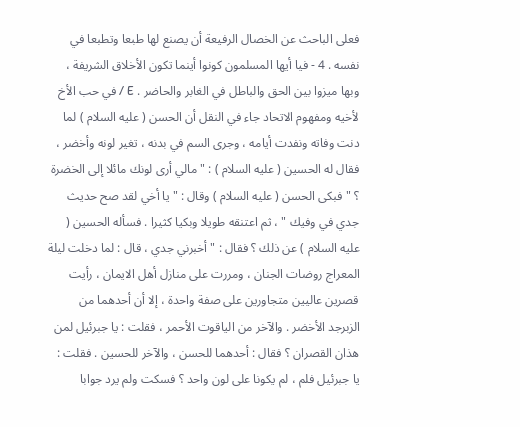فعلى الباحث عن الخصال الرفيعة أن يصنع لها طبعا وتطبعا في نفسه . 4 - فيا أيها المسلمون كونوا أينما تكون الأخلاق الشريفة ، وبها ميزوا بين الحق والباطل في الغابر والحاضر . E / في حب الأخ لأخيه ومفهوم الاتحاد جاء في النقل أن الحسن ( عليه السلام ) لما دنت وفاته ونفدت أيامه ، وجرى السم في بدنه ، تغير لونه وأخضر ، فقال له الحسين ( عليه السلام ) : " مالي أرى لونك مائلا إلى الخضرة ؟ " فبكى الحسن ( عليه السلام ) وقال : " يا أخي لقد صح حديث جدي في وفيك " ، ثم اعتنقه طويلا وبكيا كثيرا . فسأله الحسين ( عليه السلام ) عن ذلك ؟ فقال : " أخبرني جدي ، قال : لما دخلت ليلة المعراج روضات الجنان ، ومررت على منازل أهل الايمان ، رأيت قصرين عاليين متجاورين على صفة واحدة ، إلا أن أحدهما من الزبرجد الأخضر . والآخر من الياقوت الأحمر ، فقلت : يا جبرئيل لمن هذان القصران ؟ فقال : أحدهما للحسن ، والآخر للحسين . فقلت : يا جبرئيل فلم ، لم يكونا على لون واحد ؟ فسكت ولم يرد جوابا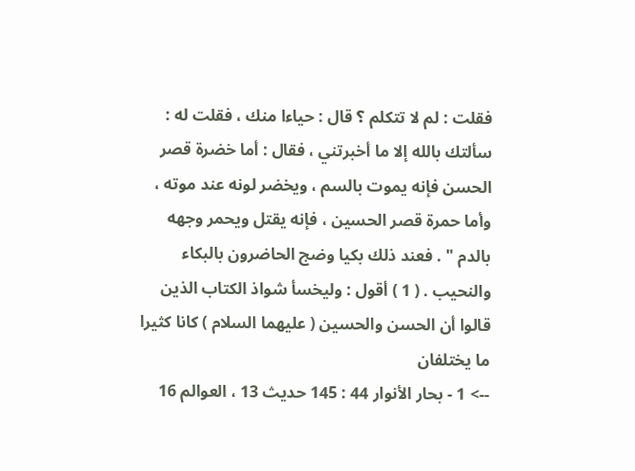فقلت : لم لا تتكلم ؟ قال : حياءا منك ، فقلت له : سألتك بالله إلا ما أخبرتني ، فقال : أما خضرة قصر الحسن فإنه يموت بالسم ، ويخضر لونه عند موته ، وأما حمرة قصر الحسين ، فإنه يقتل ويحمر وجهه بالدم " . فعند ذلك بكيا وضج الحاضرون بالبكاء والنحيب . ( 1 ) أقول : وليخسأ شواذ الكتاب الذين قالوا أن الحسن والحسين ( عليهما السلام ) كانا كثيرا ما يختلفان
--> 1 - بحار الأنوار 44 : 145 حديث 13 ، العوالم 16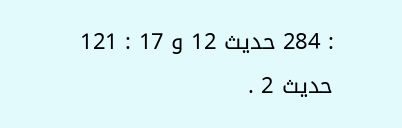: 284 حديث 12 و 17 : 121 حديث 2 .